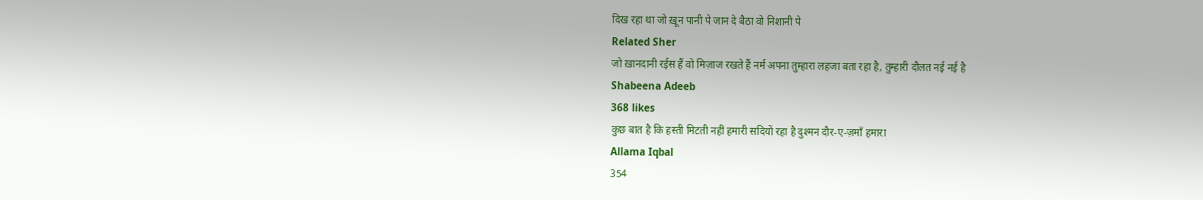दिख रहा था जो ख़ून पानी पे जान दे बैठा वो निशानी पे
Related Sher
जो ख़ानदानी रईस हैं वो मिज़ाज रखते हैं नर्म अपना तुम्हारा लहजा बता रहा है, तुम्हारी दौलत नई नई है
Shabeena Adeeb
368 likes
कुछ बात है कि हस्ती मिटती नहीं हमारी सदियों रहा है दुश्मन दौर-ए-ज़माँ हमारा
Allama Iqbal
354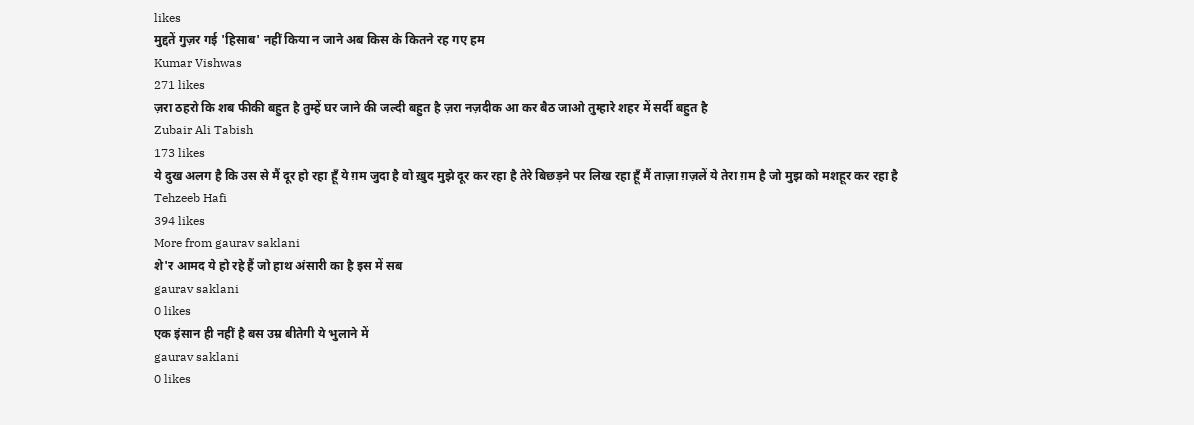likes
मुद्दतें गुज़र गई 'हिसाब' नहीं किया न जाने अब किस के कितने रह गए हम
Kumar Vishwas
271 likes
ज़रा ठहरो कि शब फीकी बहुत है तुम्हें घर जाने की जल्दी बहुत है ज़रा नज़दीक आ कर बैठ जाओ तुम्हारे शहर में सर्दी बहुत है
Zubair Ali Tabish
173 likes
ये दुख अलग है कि उस से मैं दूर हो रहा हूँ ये ग़म जुदा है वो ख़ुद मुझे दूर कर रहा है तेरे बिछड़ने पर लिख रहा हूँ मैं ताज़ा ग़ज़लें ये तेरा ग़म है जो मुझ को मशहूर कर रहा है
Tehzeeb Hafi
394 likes
More from gaurav saklani
शे'र आमद ये हो रहे हैं जो हाथ अंसारी का है इस में सब
gaurav saklani
0 likes
एक इंसान ही नहीं है बस उम्र बीतेगी ये भुलाने में
gaurav saklani
0 likes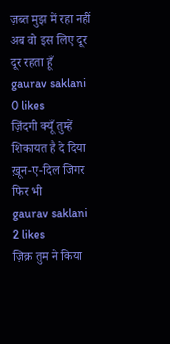ज़ब्त मुझ में रहा नहीं अब वो इस लिए दूर दूर रहता हूँ
gaurav saklani
0 likes
ज़िंदगी क्यूँ तुम्हें शिकायत है दे दिया ख़ून-ए-दिल जिगर फिर भी
gaurav saklani
2 likes
ज़िक्र तुम ने किया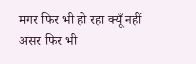मगर फिर भी हो रहा क्यूँ नहीं असर फिर भी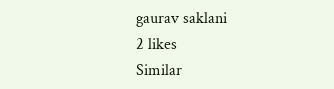gaurav saklani
2 likes
Similar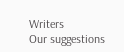Writers
Our suggestions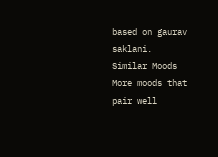based on gaurav saklani.
Similar Moods
More moods that pair well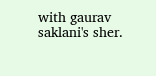with gaurav saklani's sher.